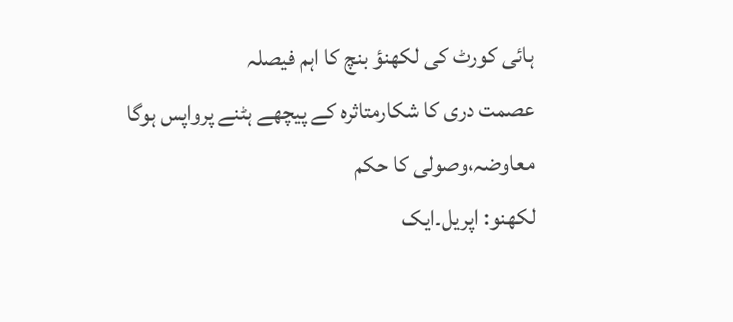ہائی کورٹ کی لکھنؤ بنچ کا اہم فیصلہ
عصمت دری کا شکارمتاثرہ کے پیچھے ہٹنے پرواپس ہوگا معاوضہ،وصولی کا حکم
لکھنو: اپریل۔ایک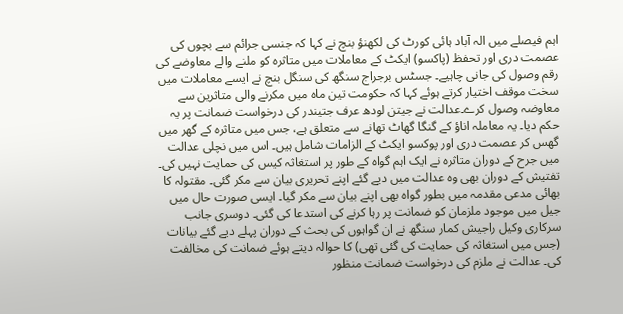اہم فیصلے میں الہ آباد ہائی کورٹ کی لکھنؤ بنچ نے کہا کہ جنسی جرائم سے بچوں کی عصمت دری اور تحفظ (پاکسو) ایکٹ کے معاملات میں متاثرہ کو ملنے والے معاوضے کی رقم وصول کی جانی چاہیے۔ جسٹس برجراج سنگھ کی سنگل بنچ نے ایسے معاملات میں سخت موقف اختیار کرتے ہوئے کہا کہ حکومت تین ماہ میں مکرنے والی متاثرین سے معاوضہ وصول کرے۔عدالت نے جیتن لودھ عرف جتیندر کی درخواست ضمانت پر یہ حکم دیا۔ یہ معاملہ اناؤ کے گنگا گھاٹ تھانے سے متعلق ہے، جس میں متاثرہ کے گھر میں گھس کر عصمت دری اور پوکسو ایکٹ کے الزامات شامل ہیں۔ اس میں نچلی عدالت میں جرح کے دوران متاثرہ نے ایک اہم گواہ کے طور پر استغاثہ کیس کی حمایت نہیں کی۔ تفتیش کے دوران بھی وہ عدالت میں دیے گئے اپنے تحریری بیان سے مکر گئی۔ مقتولہ کا بھائی مدعی مقدمہ میں بطور گواہ بھی اپنے بیان سے مکر گیا۔ ایسی صورت حال میں جیل میں موجود ملزمان کو ضمانت پر رہا کرنے کی استدعا کی گئی۔ دوسری جانب سرکاری وکیل راجیش کمار سنگھ نے ان گواہوں کی بحث کے دوران پہلے دیے گئے بیانات (جس میں استغاثہ کی حمایت کی گئی تھی) کا حوالہ دیتے ہوئے ضمانت کی مخالفت کی۔ عدالت نے ملزم کی درخواست ضمانت منظور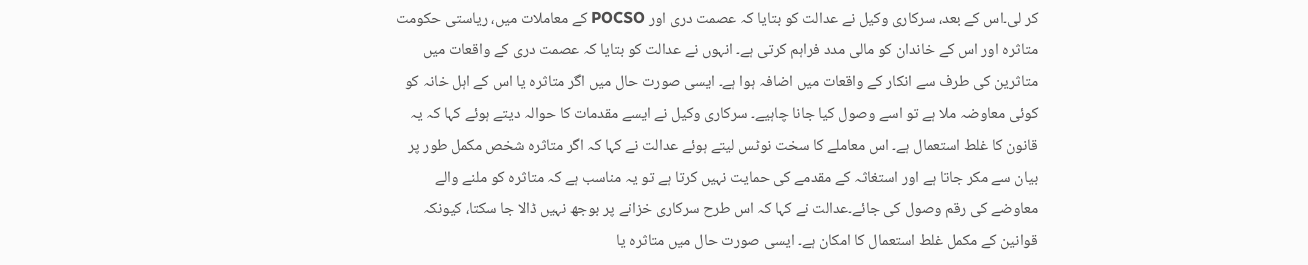کر لی۔اس کے بعد، سرکاری وکیل نے عدالت کو بتایا کہ عصمت دری اور POCSO کے معاملات میں، ریاستی حکومت متاثرہ اور اس کے خاندان کو مالی مدد فراہم کرتی ہے۔ انہوں نے عدالت کو بتایا کہ عصمت دری کے واقعات میں متاثرین کی طرف سے انکار کے واقعات میں اضافہ ہوا ہے۔ ایسی صورت حال میں اگر متاثرہ یا اس کے اہل خانہ کو کوئی معاوضہ ملا ہے تو اسے وصول کیا جانا چاہیے۔ سرکاری وکیل نے ایسے مقدمات کا حوالہ دیتے ہوئے کہا کہ یہ قانون کا غلط استعمال ہے۔ اس معاملے کا سخت نوٹس لیتے ہوئے عدالت نے کہا کہ اگر متاثرہ شخص مکمل طور پر بیان سے مکر جاتا ہے اور استغاثہ کے مقدمے کی حمایت نہیں کرتا ہے تو یہ مناسب ہے کہ متاثرہ کو ملنے والے معاوضے کی رقم وصول کی جائے۔عدالت نے کہا کہ اس طرح سرکاری خزانے پر بوجھ نہیں ڈالا جا سکتا، کیونکہ قوانین کے مکمل غلط استعمال کا امکان ہے۔ ایسی صورت حال میں متاثرہ یا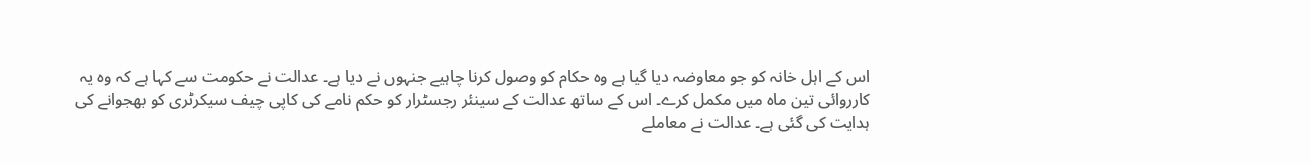اس کے اہل خانہ کو جو معاوضہ دیا گیا ہے وہ حکام کو وصول کرنا چاہیے جنہوں نے دیا ہے۔ عدالت نے حکومت سے کہا ہے کہ وہ یہ کارروائی تین ماہ میں مکمل کرے۔ اس کے ساتھ عدالت کے سینئر رجسٹرار کو حکم نامے کی کاپی چیف سیکرٹری کو بھجوانے کی ہدایت کی گئی ہے۔ عدالت نے معاملے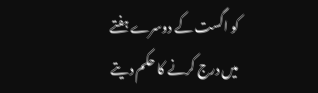کو اگست کے دوسرے ہفتے میں درج کرنے کا حکم دیتے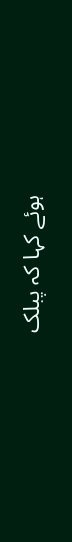ہوئے کہا کہ پبلک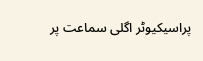پراسیکیوٹر اگلی سماعت پر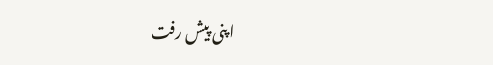اپنی پیش رفت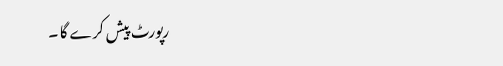رپورٹ پیش کرے گا۔